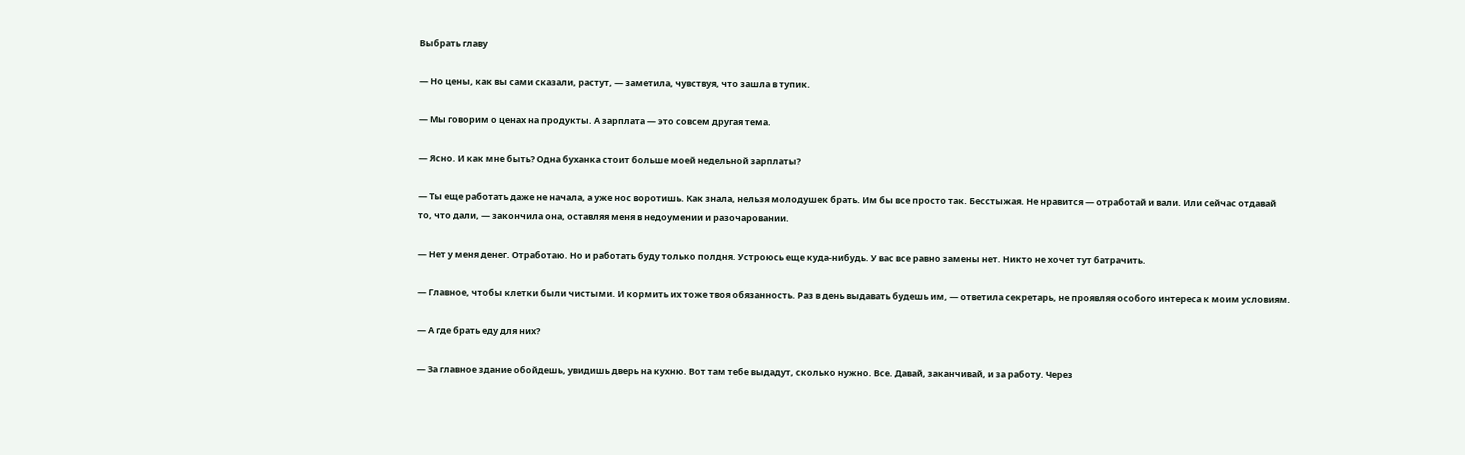Выбрать главу

— Но цены, как вы сами сказали, растут, — заметила, чувствуя, что зашла в тупик.

— Мы говорим о ценах на продукты. А зарплата — это совсем другая тема.

— Ясно. И как мне быть? Одна буханка стоит больше моей недельной зарплаты?

— Ты еще работать даже не начала, а уже нос воротишь. Как знала, нельзя молодушек брать. Им бы все просто так. Бесстыжая. Не нравится — отработай и вали. Или сейчас отдавай то, что дали, — закончила она, оставляя меня в недоумении и разочаровании.

— Нет у меня денег. Отработаю. Но и работать буду только полдня. Устроюсь еще куда-нибудь. У вас все равно замены нет. Никто не хочет тут батрачить.

— Главное, чтобы клетки были чистыми. И кормить их тоже твоя обязанность. Раз в день выдавать будешь им, — ответила секретарь, не проявляя особого интереса к моим условиям.

— А где брать еду для них?

— За главное здание обойдешь, увидишь дверь на кухню. Вот там тебе выдадут, сколько нужно. Все. Давай, заканчивай, и за работу. Через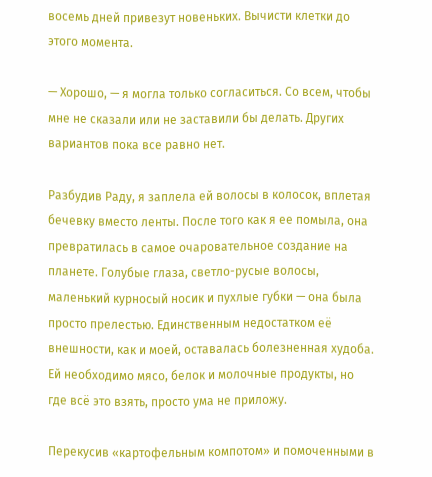восемь дней привезут новеньких. Вычисти клетки до этого момента.

— Хорошо, — я могла только согласиться. Со всем, чтобы мне не сказали или не заставили бы делать. Других вариантов пока все равно нет.

Разбудив Раду, я заплела ей волосы в колосок, вплетая бечевку вместо ленты. После того как я ее помыла, она превратилась в самое очаровательное создание на планете. Голубые глаза, светло-русые волосы, маленький курносый носик и пухлые губки — она была просто прелестью. Единственным недостатком её внешности, как и моей, оставалась болезненная худоба. Ей необходимо мясо, белок и молочные продукты, но где всё это взять, просто ума не приложу.

Перекусив «картофельным компотом» и помоченными в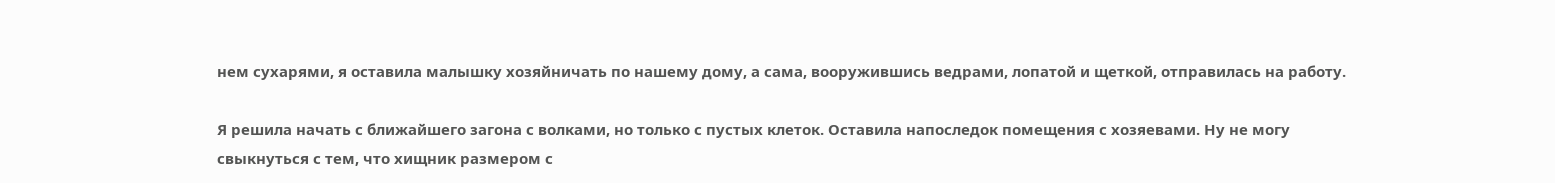нем сухарями, я оставила малышку хозяйничать по нашему дому, а сама, вооружившись ведрами, лопатой и щеткой, отправилась на работу.

Я решила начать с ближайшего загона с волками, но только с пустых клеток. Оставила напоследок помещения с хозяевами. Ну не могу свыкнуться с тем, что хищник размером с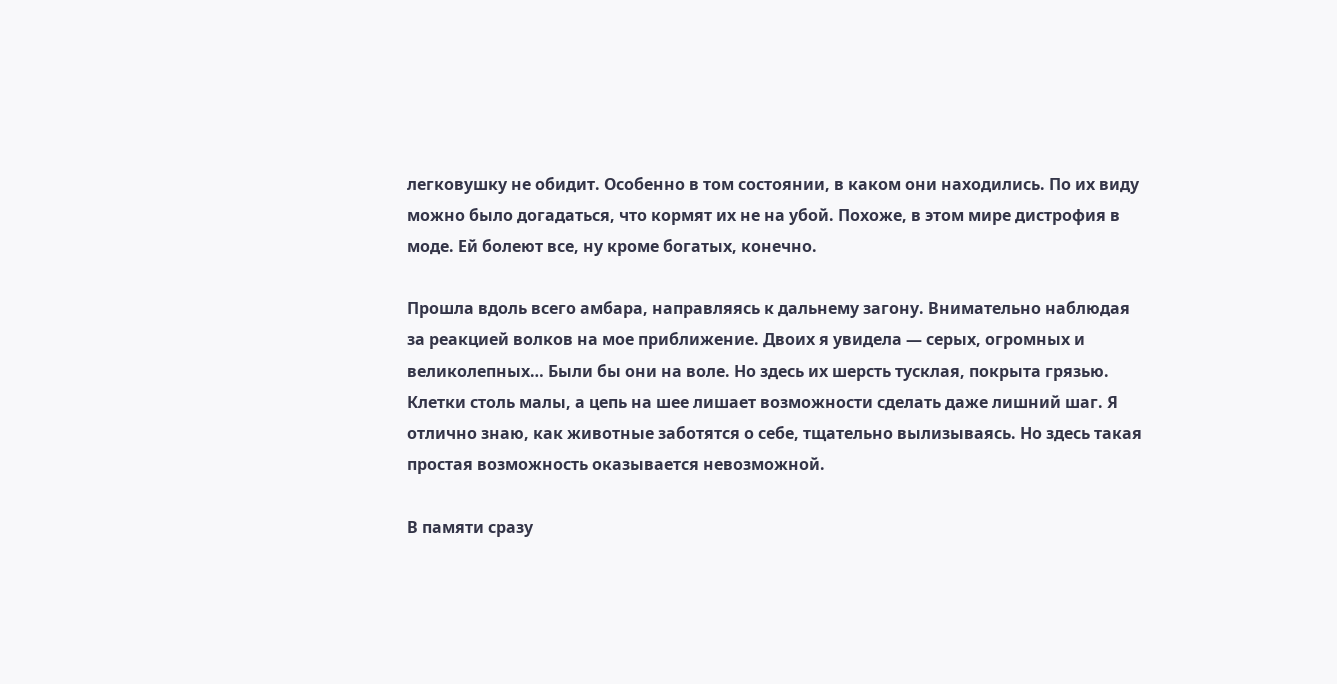легковушку не обидит. Особенно в том состоянии, в каком они находились. По их виду можно было догадаться, что кормят их не на убой. Похоже, в этом мире дистрофия в моде. Ей болеют все, ну кроме богатых, конечно.

Прошла вдоль всего амбара, направляясь к дальнему загону. Внимательно наблюдая за реакцией волков на мое приближение. Двоих я увидела — серых, огромных и великолепных… Были бы они на воле. Но здесь их шерсть тусклая, покрыта грязью. Клетки столь малы, а цепь на шее лишает возможности сделать даже лишний шаг. Я отлично знаю, как животные заботятся о себе, тщательно вылизываясь. Но здесь такая простая возможность оказывается невозможной.

В памяти сразу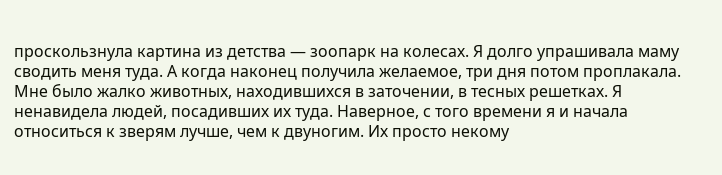проскользнула картина из детства — зоопарк на колесах. Я долго упрашивала маму сводить меня туда. А когда наконец получила желаемое, три дня потом проплакала. Мне было жалко животных, находившихся в заточении, в тесных решетках. Я ненавидела людей, посадивших их туда. Наверное, с того времени я и начала относиться к зверям лучше, чем к двуногим. Их просто некому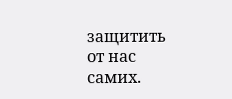защитить от нас самих.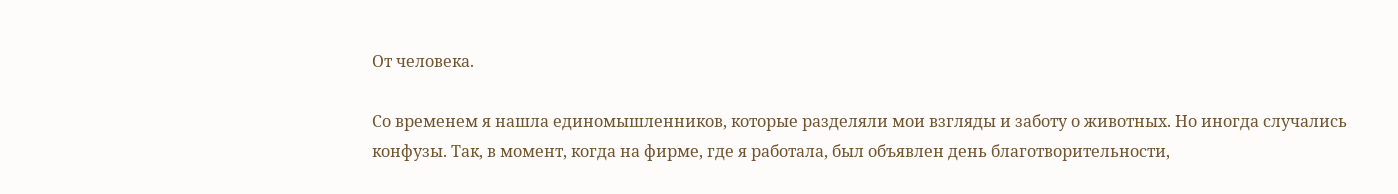От человека.

Со временем я нашла единомышленников, которые разделяли мои взгляды и заботу о животных. Но иногда случались конфузы. Так, в момент, когда на фирме, где я работала, был объявлен день благотворительности,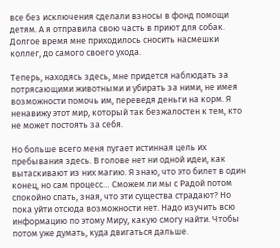все без исключения сделали взносы в фонд помощи детям. А я отправила свою часть в приют для собак. Долгое время мне приходилось сносить насмешки коллег, до самого своего ухода.

Теперь, находясь здесь, мне придется наблюдать за потрясающими животными и убирать за ними, не имея возможности помочь им, переведя деньги на корм. Я ненавижу этот мир, который так безжалостен к тем, кто не может постоять за себя.

Но больше всего меня пугает истинная цель их пребывания здесь. В голове нет ни одной идеи, как вытаскивают из них магию. Я знаю, что это билет в один конец, но сам процесс… Сможем ли мы с Радой потом спокойно спать, зная, что эти существа страдают? Но пока уйти отсюда возможности нет. Надо изучить всю информацию по этому Миру, какую смогу найти. Чтобы потом уже думать, куда двигаться дальше.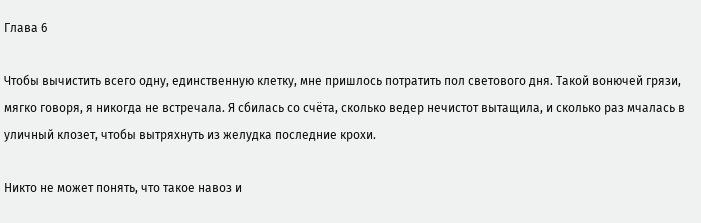Глава 6

Чтобы вычистить всего одну, единственную клетку, мне пришлось потратить пол светового дня. Такой вонючей грязи, мягко говоря, я никогда не встречала. Я сбилась со счёта, сколько ведер нечистот вытащила, и сколько раз мчалась в уличный клозет, чтобы вытряхнуть из желудка последние крохи.

Никто не может понять, что такое навоз и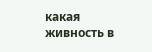какая живность в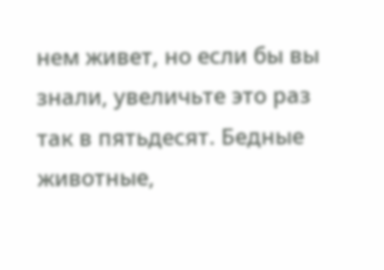нем живет, но если бы вы знали, увеличьте это раз так в пятьдесят. Бедные животные,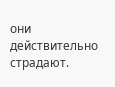они действительно страдают.